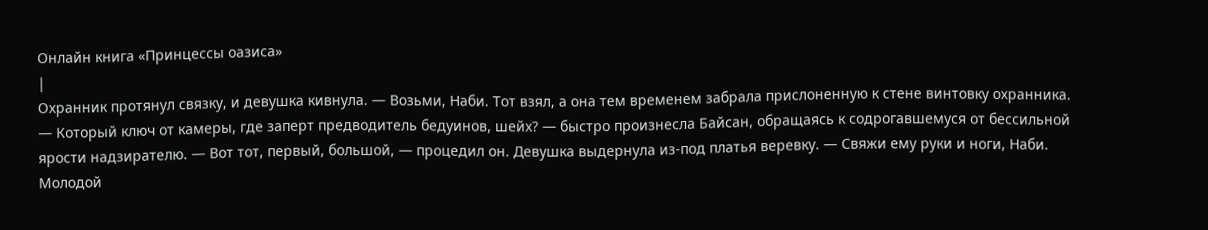Онлайн книга «Принцессы оазиса»
|
Охранник протянул связку, и девушка кивнула. — Возьми, Наби. Тот взял, а она тем временем забрала прислоненную к стене винтовку охранника. — Который ключ от камеры, где заперт предводитель бедуинов, шейх? — быстро произнесла Байсан, обращаясь к содрогавшемуся от бессильной ярости надзирателю. — Вот тот, первый, большой, — процедил он. Девушка выдернула из-под платья веревку. — Свяжи ему руки и ноги, Наби. Молодой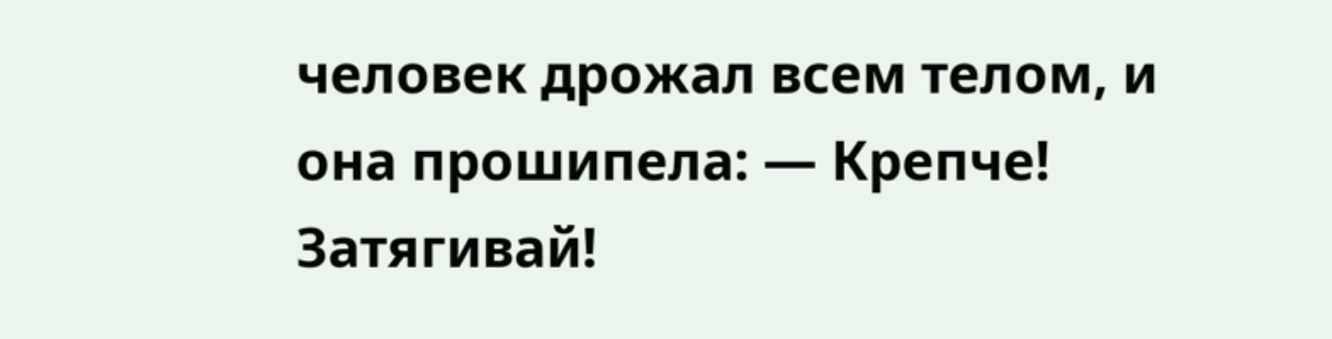человек дрожал всем телом, и она прошипела: — Крепче! Затягивай!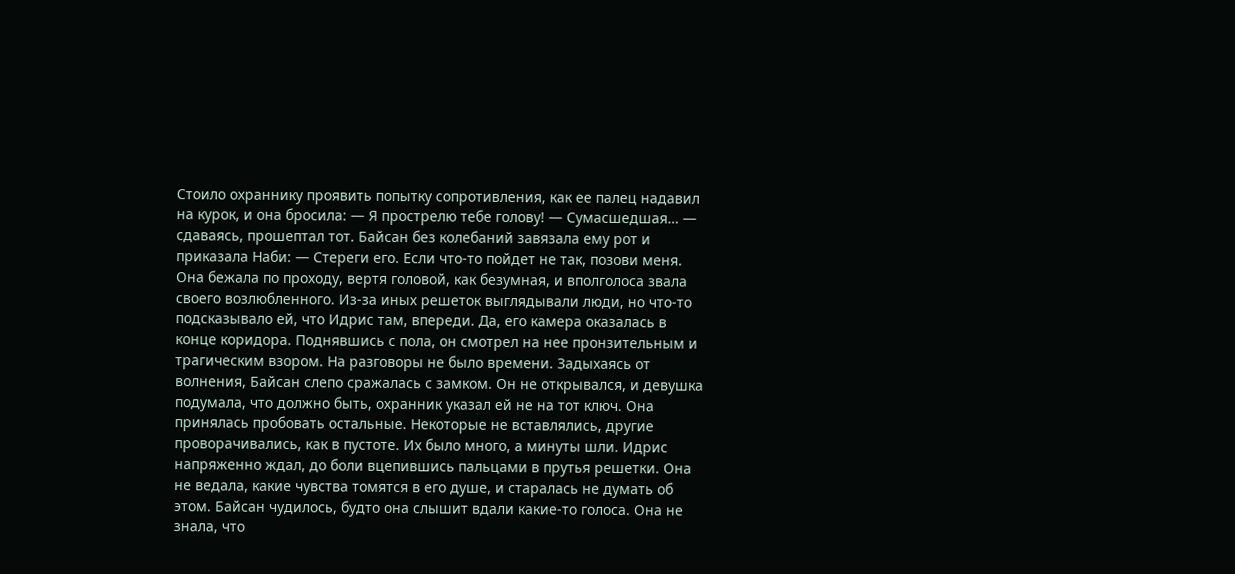Стоило охраннику проявить попытку сопротивления, как ее палец надавил на курок, и она бросила: — Я прострелю тебе голову! — Сумасшедшая… — сдаваясь, прошептал тот. Байсан без колебаний завязала ему рот и приказала Наби: — Стереги его. Если что-то пойдет не так, позови меня. Она бежала по проходу, вертя головой, как безумная, и вполголоса звала своего возлюбленного. Из-за иных решеток выглядывали люди, но что-то подсказывало ей, что Идрис там, впереди. Да, его камера оказалась в конце коридора. Поднявшись с пола, он смотрел на нее пронзительным и трагическим взором. На разговоры не было времени. Задыхаясь от волнения, Байсан слепо сражалась с замком. Он не открывался, и девушка подумала, что должно быть, охранник указал ей не на тот ключ. Она принялась пробовать остальные. Некоторые не вставлялись, другие проворачивались, как в пустоте. Их было много, а минуты шли. Идрис напряженно ждал, до боли вцепившись пальцами в прутья решетки. Она не ведала, какие чувства томятся в его душе, и старалась не думать об этом. Байсан чудилось, будто она слышит вдали какие-то голоса. Она не знала, что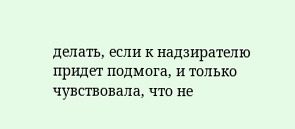делать, если к надзирателю придет подмога, и только чувствовала, что не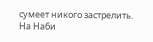сумеет никого застрелить. На Наби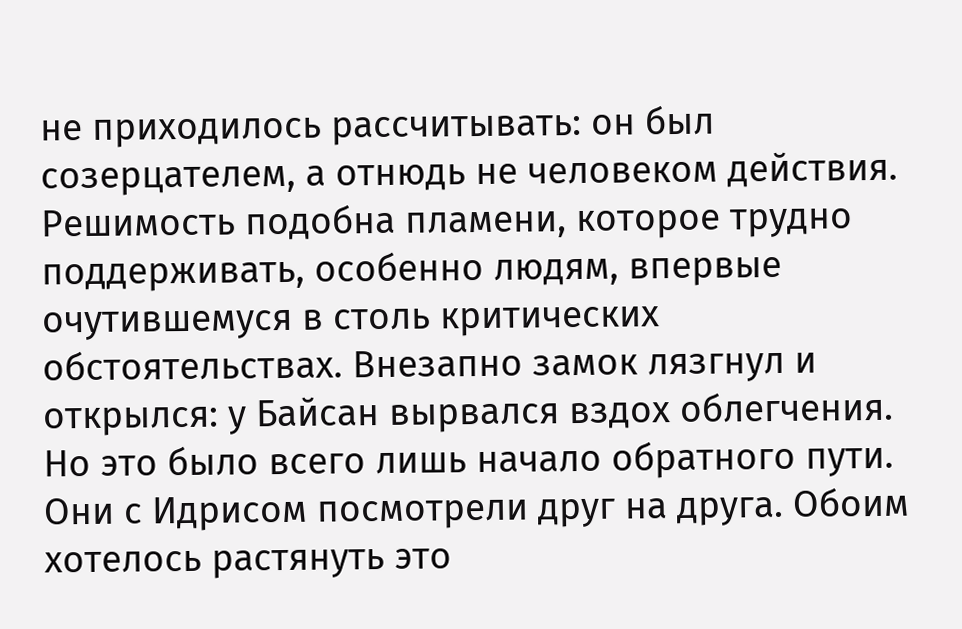не приходилось рассчитывать: он был созерцателем, а отнюдь не человеком действия. Решимость подобна пламени, которое трудно поддерживать, особенно людям, впервые очутившемуся в столь критических обстоятельствах. Внезапно замок лязгнул и открылся: у Байсан вырвался вздох облегчения. Но это было всего лишь начало обратного пути. Они с Идрисом посмотрели друг на друга. Обоим хотелось растянуть это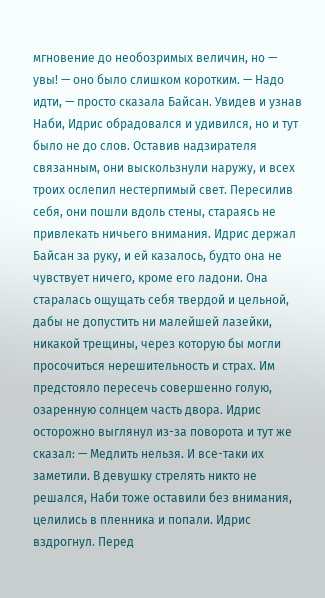мгновение до необозримых величин, но — увы! — оно было слишком коротким. — Надо идти, — просто сказала Байсан. Увидев и узнав Наби, Идрис обрадовался и удивился, но и тут было не до слов. Оставив надзирателя связанным, они выскользнули наружу, и всех троих ослепил нестерпимый свет. Пересилив себя, они пошли вдоль стены, стараясь не привлекать ничьего внимания. Идрис держал Байсан за руку, и ей казалось, будто она не чувствует ничего, кроме его ладони. Она старалась ощущать себя твердой и цельной, дабы не допустить ни малейшей лазейки, никакой трещины, через которую бы могли просочиться нерешительность и страх. Им предстояло пересечь совершенно голую, озаренную солнцем часть двора. Идрис осторожно выглянул из-за поворота и тут же сказал: — Медлить нельзя. И все-таки их заметили. В девушку стрелять никто не решался, Наби тоже оставили без внимания, целились в пленника и попали. Идрис вздрогнул. Перед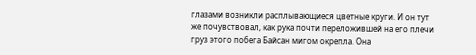глазами возникли расплывающиеся цветные круги. И он тут же почувствовал, как рука почти переложившей на его плечи груз этого побега Байсан мигом окрепла. Она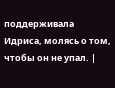поддерживала Идриса, молясь о том, чтобы он не упал. |